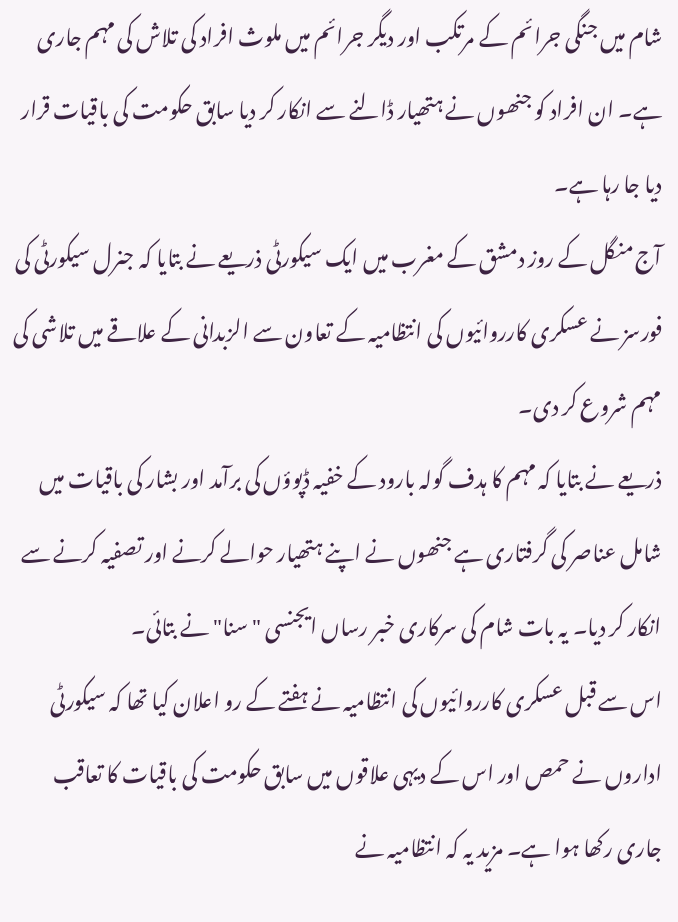شام میں جنگی جرائم کے مرتکب اور دیگر جرائم میں ملوث افراد کی تلاش کی مہم جاری ہے۔ ان افراد کو جنھوں نے ہتھیار ڈالنے سے انکار کر دیا سابق حکومت کی باقیات قرار دیا جا رہا ہے۔
آج منگل کے روز دمشق کے مغرب میں ایک سیکورٹی ذریعے نے بتایا کہ جنرل سیکورٹی کی فورسز نے عسکری کارروائیوں کی انتظامیہ کے تعاون سے الزبدانی کے علاقے میں تلاشی کی مہم شروع کر دی۔
ذریعے نے بتایا کہ مہم کا ہدف گولہ بارود کے خفیہ ڈپوؤں کی برآمد اور بشار کی باقیات میں شامل عناصر کی گرفتاری ہے جنھوں نے اپنے ہتھیار حوالے کرنے اور تصفیہ کرنے سے انکار کر دیا۔ یہ بات شام کی سرکاری خبر رساں ایجنسی "سنا" نے بتائی۔
اس سے قبل عسکری کارروائیوں کی انتظامیہ نے ہفتے کے رو اعلان کیا تھا کہ سیکورٹی اداروں نے حمص اور اس کے دیہی علاقوں میں سابق حکومت کی باقیات کا تعاقب جاری رکھا ہوا ہے۔ مزید یہ کہ انتظامیہ نے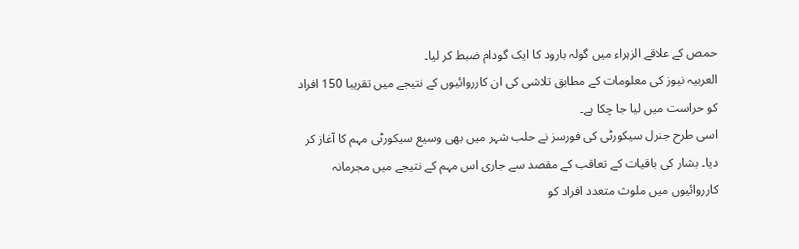حمص کے علاقے الزہراء میں گولہ بارود کا ایک گودام ضبط کر لیا۔
العربیہ نیوز کی معلومات کے مطابق تلاشی کی ان کارروائیوں کے نتیجے میں تقریبا 150 افراد کو حراست میں لیا جا چکا ہے۔
اسی طرح جنرل سیکورٹی کی فورسز نے حلب شہر میں بھی وسیع سیکورٹی مہم کا آغاز کر دیا۔ بشار کی باقیات کے تعاقب کے مقصد سے جاری اس مہم کے نتیجے میں مجرمانہ کارروائیوں میں ملوث متعدد افراد کو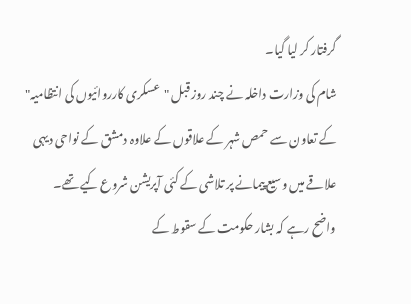گرفتار کر لیا گیا۔
شام کی وزارت داخلہ نے چند روز قبل "عسکری کارروائیوں کی انتظامیہ" کے تعاون سے حمص شہر کے علاقوں کے علاوہ دمشق کے نواحی دیہی علاقے میں وسیع پیمانے پر تلاشی کے کئی آپریشن شروع کیے تھے۔
واضح رہے کہ بشار حکومت کے سقوط کے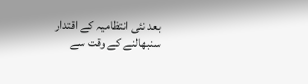بعد نئی انتظامیہ کے اقتدار سنبھالنے کے وقت سے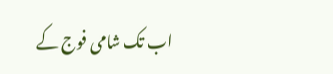اب تک شامی فوج کے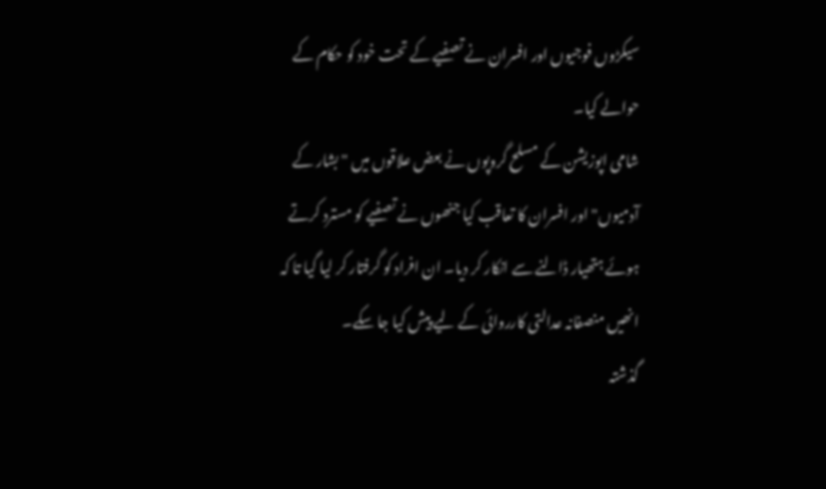سیکڑوں فوجیوں اور افسران نے تصفیے کے تحت خود کو حکام کے حوالے کیا۔
شامی اپوزیشن کے مسلح گروپوں نے بعض علاقوں میں "بشار کے آدمیوں" اور افسران کا تعاقب کیا جنھوں نے تصفیے کو مسترد کرتے ہوئے ہتھیار ڈالنے سے انکار کر دیا۔ ان افراد کو گرفتار کر لیا گیا تا کہ انھیں منصفانہ عدالتی کارروائی کے لیے پیش کیا جا سکے۔
گذشتہ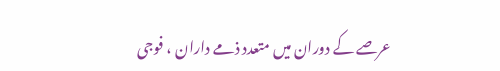عرصے کے دوران میں متعدد ذمے داران ، فوجی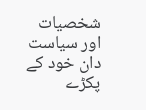شخصیات اور سیاست دان خود کے پکڑے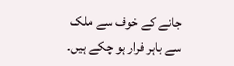جانے کے خوف سے ملک سے باہر فرار ہو چکے ہیں۔